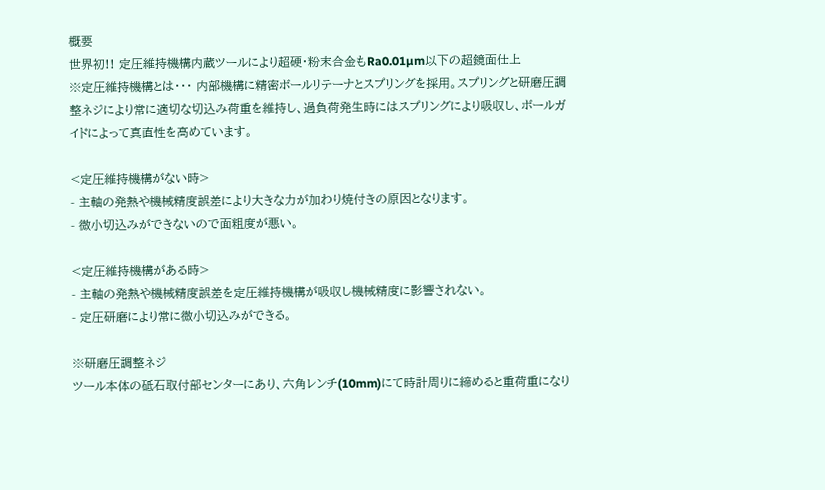概要
世界初!! 定圧維持機構内蔵ツールにより超硬・粉末合金もRa0.01µm以下の超鏡面仕上
※定圧維持機構とは・・・ 内部機構に精密ボールリテーナとスプリングを採用。スプリングと研磨圧調整ネジにより常に適切な切込み荷重を維持し、過負荷発生時にはスプリングにより吸収し、ボールガイドによって真直性を高めています。

<定圧維持機構がない時>
- 主軸の発熱や機械精度誤差により大きな力が加わり焼付きの原因となります。
- 微小切込みができないので面粗度が悪い。

<定圧維持機構がある時>
- 主軸の発熱や機械精度誤差を定圧維持機構が吸収し機械精度に影響されない。
- 定圧研磨により常に微小切込みができる。

※研磨圧調整ネジ
ツール本体の砥石取付部センターにあり、六角レンチ(10mm)にて時計周りに締めると重荷重になり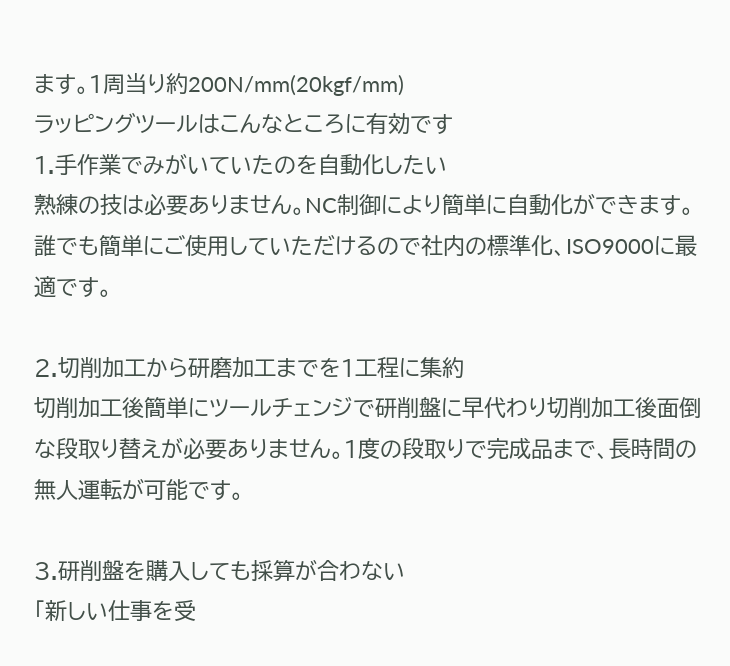ます。1周当り約200N/mm(20kgf/mm)
ラッピングツールはこんなところに有効です
1.手作業でみがいていたのを自動化したい
熟練の技は必要ありません。NC制御により簡単に自動化ができます。誰でも簡単にご使用していただけるので社内の標準化、ISO9000に最適です。

2.切削加工から研磨加工までを1工程に集約
切削加工後簡単にツールチェンジで研削盤に早代わり切削加工後面倒な段取り替えが必要ありません。1度の段取りで完成品まで、長時間の無人運転が可能です。

3.研削盤を購入しても採算が合わない
「新しい仕事を受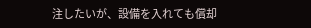注したいが、設備を入れても償却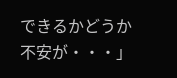できるかどうか不安が・・・」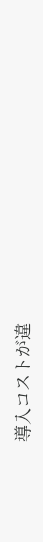導入コストが違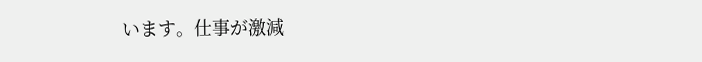います。仕事が激減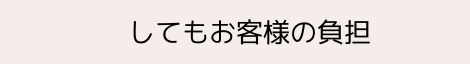してもお客様の負担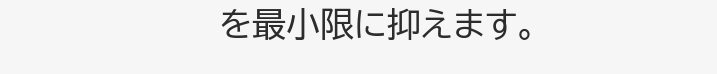を最小限に抑えます。